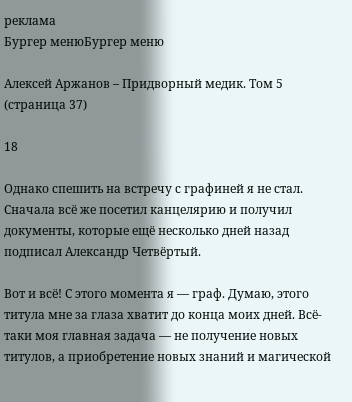реклама
Бургер менюБургер меню

Алексей Аржанов – Придворный медик. Том 5 (страница 37)

18

Однако спешить на встречу с графиней я не стал. Сначала всё же посетил канцелярию и получил документы, которые ещё несколько дней назад подписал Александр Четвёртый.

Вот и всё! С этого момента я — граф. Думаю, этого титула мне за глаза хватит до конца моих дней. Всё-таки моя главная задача — не получение новых титулов, а приобретение новых знаний и магической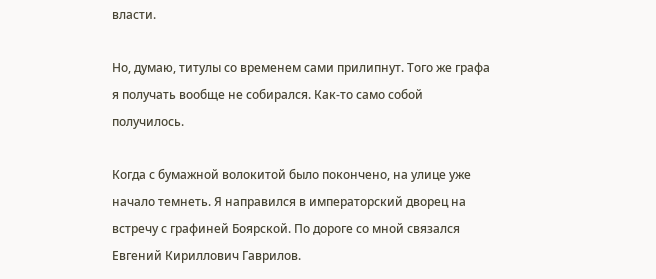власти.

Но, думаю, титулы со временем сами прилипнут. Того же графа я получать вообще не собирался. Как-то само собой получилось.

Когда с бумажной волокитой было покончено, на улице уже начало темнеть. Я направился в императорский дворец на встречу с графиней Боярской. По дороге со мной связался Евгений Кириллович Гаврилов.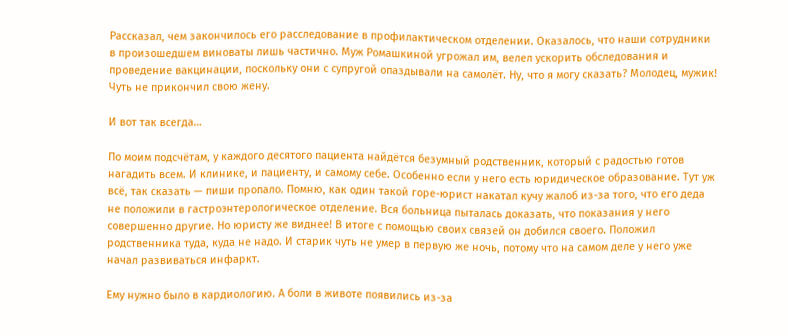Рассказал, чем закончилось его расследование в профилактическом отделении. Оказалось, что наши сотрудники в произошедшем виноваты лишь частично. Муж Ромашкиной угрожал им, велел ускорить обследования и проведение вакцинации, поскольку они с супругой опаздывали на самолёт. Ну, что я могу сказать? Молодец, мужик! Чуть не прикончил свою жену.

И вот так всегда…

По моим подсчётам, у каждого десятого пациента найдётся безумный родственник, который с радостью готов нагадить всем. И клинике, и пациенту, и самому себе. Особенно если у него есть юридическое образование. Тут уж всё, так сказать — пиши пропало. Помню, как один такой горе-юрист накатал кучу жалоб из-за того, что его деда не положили в гастроэнтерологическое отделение. Вся больница пыталась доказать, что показания у него совершенно другие. Но юристу же виднее! В итоге с помощью своих связей он добился своего. Положил родственника туда, куда не надо. И старик чуть не умер в первую же ночь, потому что на самом деле у него уже начал развиваться инфаркт.

Ему нужно было в кардиологию. А боли в животе появились из-за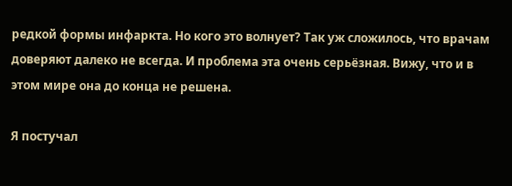редкой формы инфаркта. Но кого это волнует? Так уж сложилось, что врачам доверяют далеко не всегда. И проблема эта очень серьёзная. Вижу, что и в этом мире она до конца не решена.

Я постучал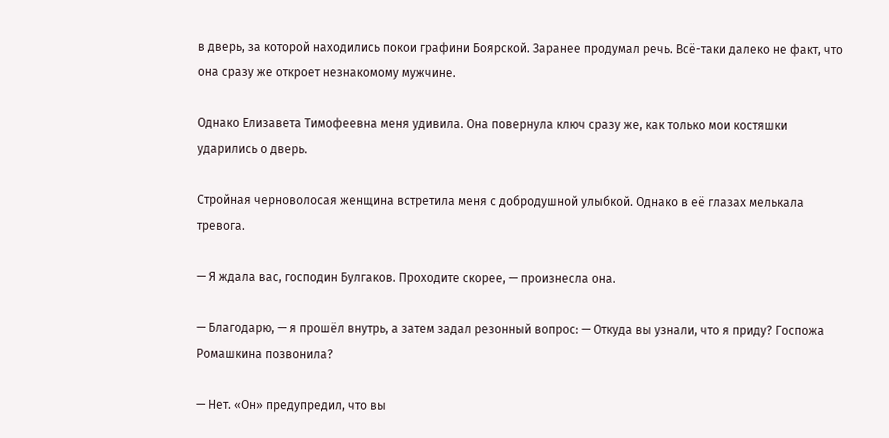в дверь, за которой находились покои графини Боярской. Заранее продумал речь. Всё-таки далеко не факт, что она сразу же откроет незнакомому мужчине.

Однако Елизавета Тимофеевна меня удивила. Она повернула ключ сразу же, как только мои костяшки ударились о дверь.

Стройная черноволосая женщина встретила меня с добродушной улыбкой. Однако в её глазах мелькала тревога.

— Я ждала вас, господин Булгаков. Проходите скорее, — произнесла она.

— Благодарю, — я прошёл внутрь, а затем задал резонный вопрос: — Откуда вы узнали, что я приду? Госпожа Ромашкина позвонила?

— Нет. «Он» предупредил, что вы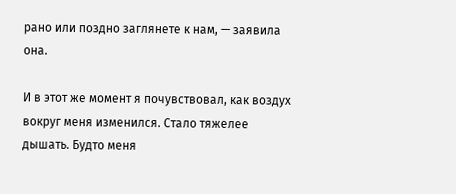рано или поздно заглянете к нам, — заявила она.

И в этот же момент я почувствовал, как воздух вокруг меня изменился. Стало тяжелее дышать. Будто меня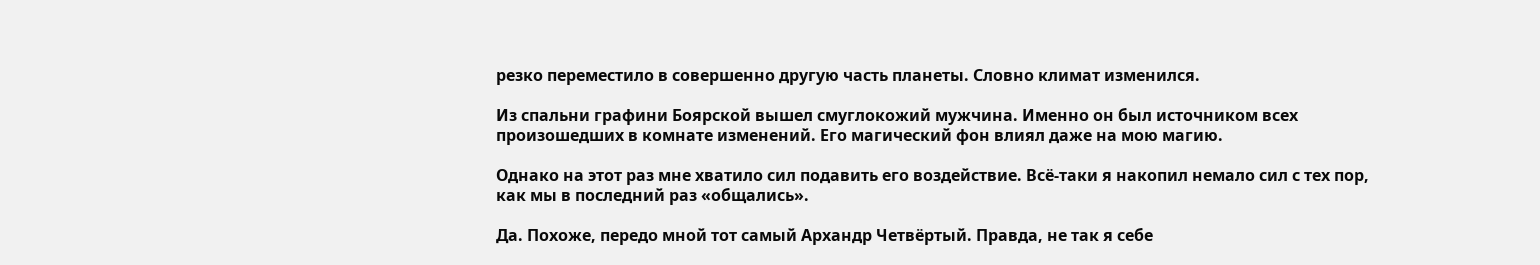резко переместило в совершенно другую часть планеты. Словно климат изменился.

Из спальни графини Боярской вышел смуглокожий мужчина. Именно он был источником всех произошедших в комнате изменений. Его магический фон влиял даже на мою магию.

Однако на этот раз мне хватило сил подавить его воздействие. Всё-таки я накопил немало сил с тех пор, как мы в последний раз «общались».

Да. Похоже, передо мной тот самый Архандр Четвёртый. Правда, не так я себе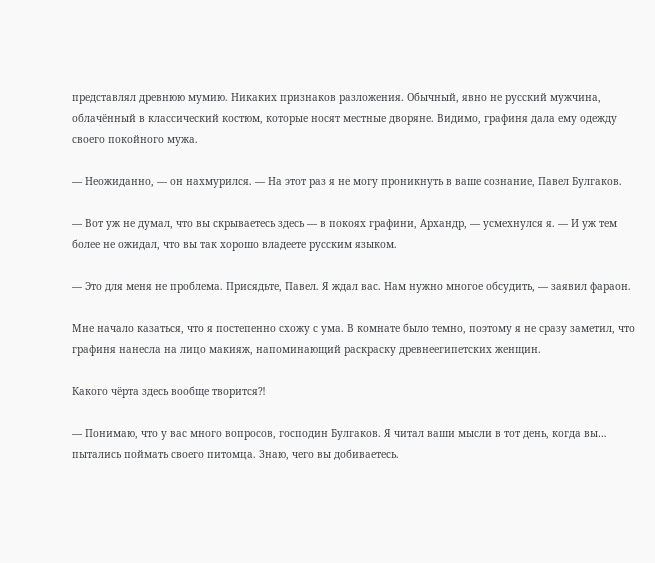представлял древнюю мумию. Никаких признаков разложения. Обычный, явно не русский мужчина, облачённый в классический костюм, которые носят местные дворяне. Видимо, графиня дала ему одежду своего покойного мужа.

— Неожиданно, — он нахмурился. — На этот раз я не могу проникнуть в ваше сознание, Павел Булгаков.

— Вот уж не думал, что вы скрываетесь здесь — в покоях графини, Архандр, — усмехнулся я. — И уж тем более не ожидал, что вы так хорошо владеете русским языком.

— Это для меня не проблема. Присядьте, Павел. Я ждал вас. Нам нужно многое обсудить, — заявил фараон.

Мне начало казаться, что я постепенно схожу с ума. В комнате было темно, поэтому я не сразу заметил, что графиня нанесла на лицо макияж, напоминающий раскраску древнеегипетских женщин.

Какого чёрта здесь вообще творится⁈

— Понимаю, что у вас много вопросов, господин Булгаков. Я читал ваши мысли в тот день, когда вы… пытались поймать своего питомца. Знаю, чего вы добиваетесь.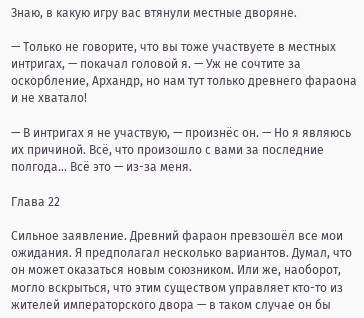Знаю, в какую игру вас втянули местные дворяне.

— Только не говорите, что вы тоже участвуете в местных интригах, — покачал головой я. — Уж не сочтите за оскорбление, Архандр, но нам тут только древнего фараона и не хватало!

— В интригах я не участвую, — произнёс он. — Но я являюсь их причиной. Всё, что произошло с вами за последние полгода… Всё это — из-за меня.

Глава 22

Сильное заявление. Древний фараон превзошёл все мои ожидания. Я предполагал несколько вариантов. Думал, что он может оказаться новым союзником. Или же, наоборот, могло вскрыться, что этим существом управляет кто-то из жителей императорского двора — в таком случае он бы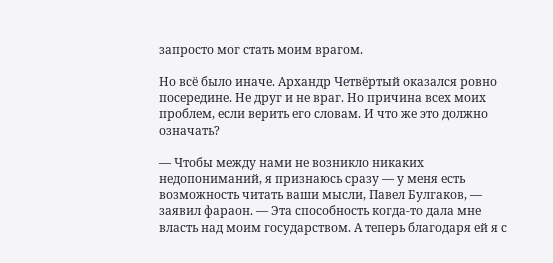запросто мог стать моим врагом.

Но всё было иначе. Архандр Четвёртый оказался ровно посередине. Не друг и не враг. Но причина всех моих проблем, если верить его словам. И что же это должно означать?

— Чтобы между нами не возникло никаких недопониманий, я признаюсь сразу — у меня есть возможность читать ваши мысли, Павел Булгаков, — заявил фараон. — Эта способность когда-то дала мне власть над моим государством. А теперь благодаря ей я с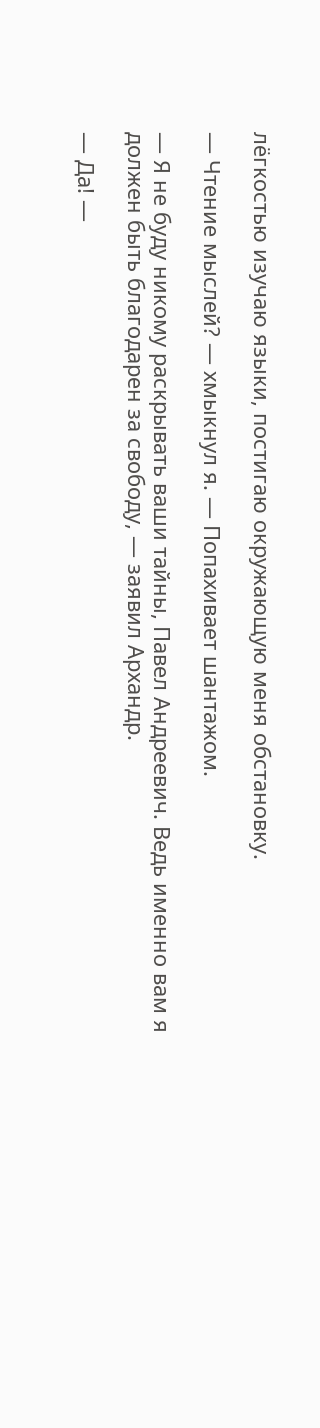лёгкостью изучаю языки, постигаю окружающую меня обстановку.

— Чтение мыслей? — хмыкнул я. — Попахивает шантажом.

— Я не буду никому раскрывать ваши тайны, Павел Андреевич. Ведь именно вам я должен быть благодарен за свободу, — заявил Архандр.

— Да! —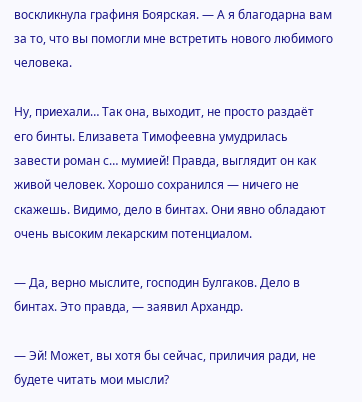воскликнула графиня Боярская. — А я благодарна вам за то, что вы помогли мне встретить нового любимого человека.

Ну, приехали… Так она, выходит, не просто раздаёт его бинты. Елизавета Тимофеевна умудрилась завести роман с… мумией! Правда, выглядит он как живой человек. Хорошо сохранился — ничего не скажешь. Видимо, дело в бинтах. Они явно обладают очень высоким лекарским потенциалом.

— Да, верно мыслите, господин Булгаков. Дело в бинтах. Это правда, — заявил Архандр.

— Эй! Может, вы хотя бы сейчас, приличия ради, не будете читать мои мысли?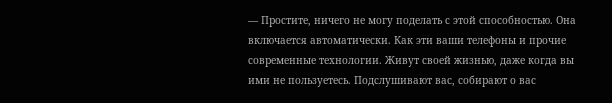— Простите, ничего не могу поделать с этой способностью. Она включается автоматически. Как эти ваши телефоны и прочие современные технологии. Живут своей жизнью, даже когда вы ими не пользуетесь. Подслушивают вас, собирают о вас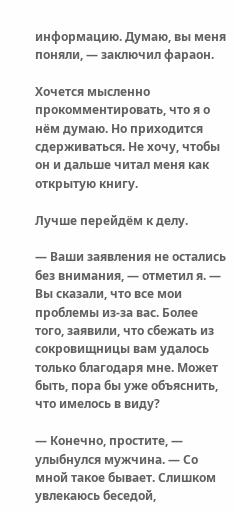информацию. Думаю, вы меня поняли, — заключил фараон.

Хочется мысленно прокомментировать, что я о нём думаю. Но приходится сдерживаться. Не хочу, чтобы он и дальше читал меня как открытую книгу.

Лучше перейдём к делу.

— Ваши заявления не остались без внимания, — отметил я. — Вы сказали, что все мои проблемы из-за вас. Более того, заявили, что сбежать из сокровищницы вам удалось только благодаря мне. Может быть, пора бы уже объяснить, что имелось в виду?

— Конечно, простите, — улыбнулся мужчина. — Со мной такое бывает. Слишком увлекаюсь беседой,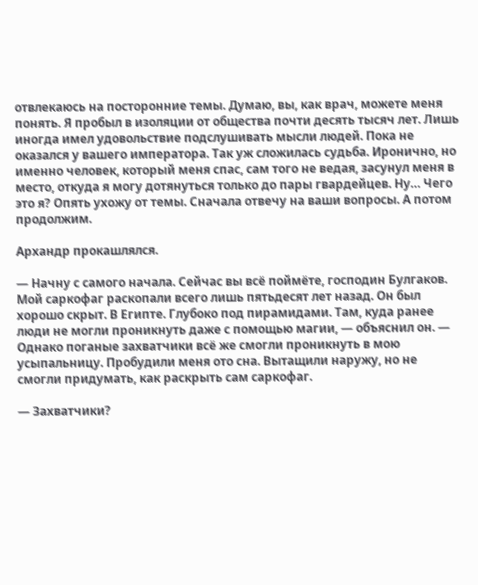отвлекаюсь на посторонние темы. Думаю, вы, как врач, можете меня понять. Я пробыл в изоляции от общества почти десять тысяч лет. Лишь иногда имел удовольствие подслушивать мысли людей. Пока не оказался у вашего императора. Так уж сложилась судьба. Иронично, но именно человек, который меня спас, сам того не ведая, засунул меня в место, откуда я могу дотянуться только до пары гвардейцев. Ну… Чего это я? Опять ухожу от темы. Сначала отвечу на ваши вопросы. А потом продолжим.

Архандр прокашлялся.

— Начну с самого начала. Сейчас вы всё поймёте, господин Булгаков. Мой саркофаг раскопали всего лишь пятьдесят лет назад. Он был хорошо скрыт. В Египте. Глубоко под пирамидами. Там, куда ранее люди не могли проникнуть даже с помощью магии, — объяснил он. — Однако поганые захватчики всё же смогли проникнуть в мою усыпальницу. Пробудили меня ото сна. Вытащили наружу, но не смогли придумать, как раскрыть сам саркофаг.

— Захватчики?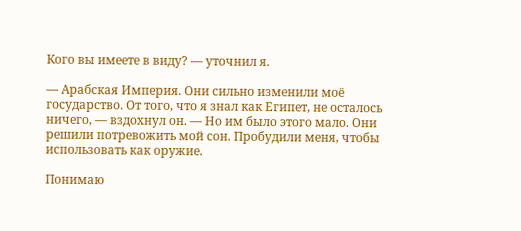Кого вы имеете в виду? — уточнил я.

— Арабская Империя. Они сильно изменили моё государство. От того, что я знал как Египет, не осталось ничего, — вздохнул он. — Но им было этого мало. Они решили потревожить мой сон. Пробудили меня, чтобы использовать как оружие.

Понимаю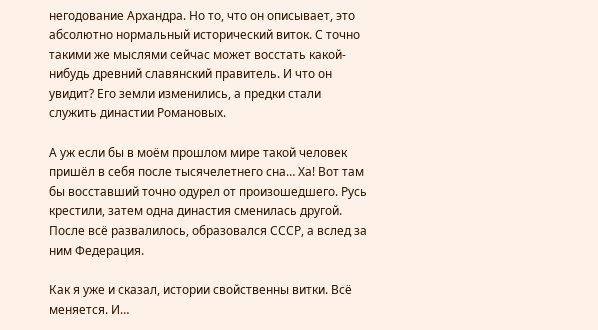негодование Архандра. Но то, что он описывает, это абсолютно нормальный исторический виток. С точно такими же мыслями сейчас может восстать какой-нибудь древний славянский правитель. И что он увидит? Его земли изменились, а предки стали служить династии Романовых.

А уж если бы в моём прошлом мире такой человек пришёл в себя после тысячелетнего сна… Ха! Вот там бы восставший точно одурел от произошедшего. Русь крестили, затем одна династия сменилась другой. После всё развалилось, образовался СССР, а вслед за ним Федерация.

Как я уже и сказал, истории свойственны витки. Всё меняется. И…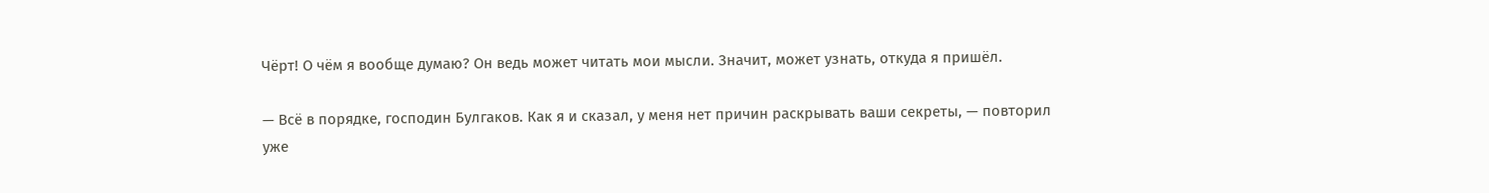Чёрт! О чём я вообще думаю? Он ведь может читать мои мысли. Значит, может узнать, откуда я пришёл.

— Всё в порядке, господин Булгаков. Как я и сказал, у меня нет причин раскрывать ваши секреты, — повторил уже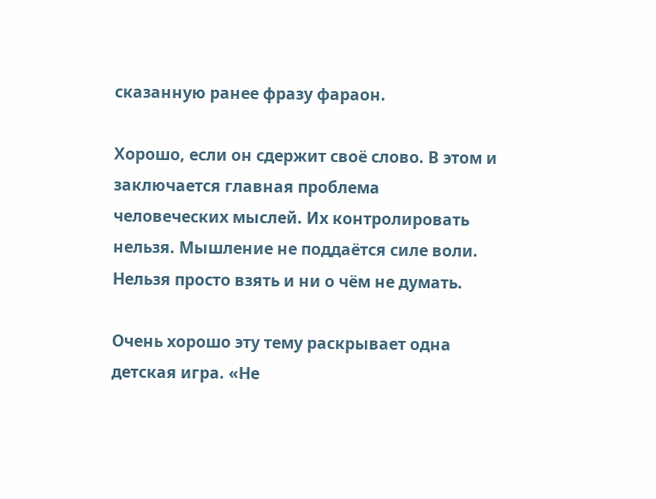сказанную ранее фразу фараон.

Хорошо, если он сдержит своё слово. В этом и заключается главная проблема человеческих мыслей. Их контролировать нельзя. Мышление не поддаётся силе воли. Нельзя просто взять и ни о чём не думать.

Очень хорошо эту тему раскрывает одна детская игра. «Не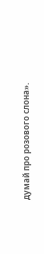думай про розового слона».